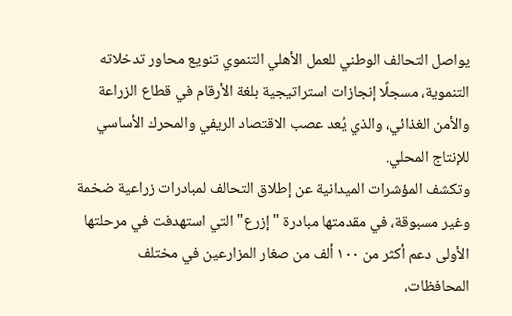يواصل التحالف الوطني للعمل الأهلي التنموي تنويع محاور تدخلاته التنموية، مسجلًا إنجازات استراتيجية بلغة الأرقام في قطاع الزراعة والأمن الغذائي، والذي يُعد عصب الاقتصاد الريفي والمحرك الأساسي للإنتاج المحلي.
وتكشف المؤشرات الميدانية عن إطلاق التحالف لمبادرات زراعية ضخمة وغير مسبوقة، في مقدمتها مبادرة "إزرع" التي استهدفت في مرحلتها الأولى دعم أكثر من ١٠٠ ألف من صغار المزارعين في مختلف المحافظات،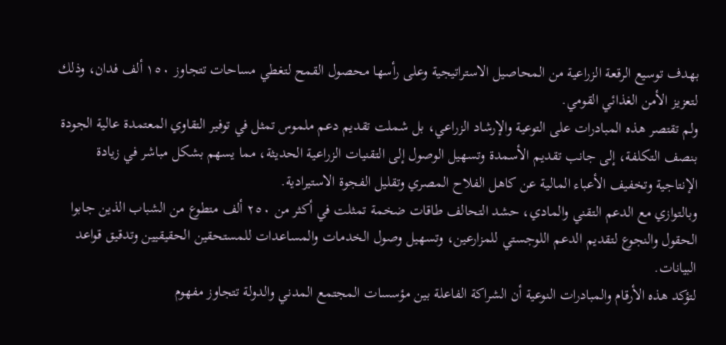بهدف توسيع الرقعة الزراعية من المحاصيل الاستراتيجية وعلى رأسها محصول القمح لتغطي مساحات تتجاوز ١٥٠ ألف فدان، وذلك لتعزيز الأمن الغذائي القومي.
ولم تقتصر هذه المبادرات على التوعية والإرشاد الزراعي، بل شملت تقديم دعم ملموس تمثل في توفير التقاوي المعتمدة عالية الجودة بنصف التكلفة، إلى جانب تقديم الأسمدة وتسهيل الوصول إلى التقنيات الزراعية الحديثة، مما يسهم بشكل مباشر في زيادة الإنتاجية وتخفيف الأعباء المالية عن كاهل الفلاح المصري وتقليل الفجوة الاستيرادية.
وبالتوازي مع الدعم التقني والمادي، حشد التحالف طاقات ضخمة تمثلت في أكثر من ٢٥٠ ألف متطوع من الشباب الذين جابوا الحقول والنجوع لتقديم الدعم اللوجستي للمزارعين، وتسهيل وصول الخدمات والمساعدات للمستحقين الحقيقيين وتدقيق قواعد البيانات.
لتؤكد هذه الأرقام والمبادرات النوعية أن الشراكة الفاعلة بين مؤسسات المجتمع المدني والدولة تتجاوز مفهوم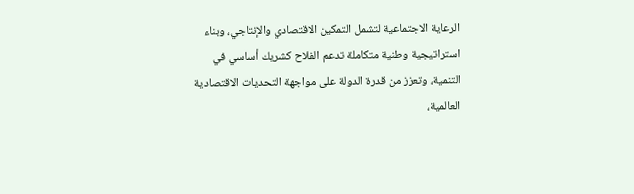الرعاية الاجتماعية لتشمل التمكين الاقتصادي والإنتاجي، وبناء استراتيجية وطنية متكاملة تدعم الفلاح كشريك أساسي في التنمية، وتعزز من قدرة الدولة على مواجهة التحديات الاقتصادية العالمية،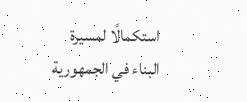استكمالًا لمسيرة البناء في الجمهورية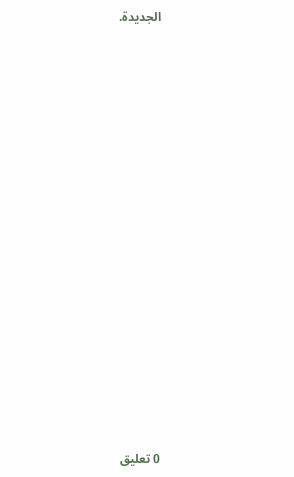الجديدة.

















0 تعليق